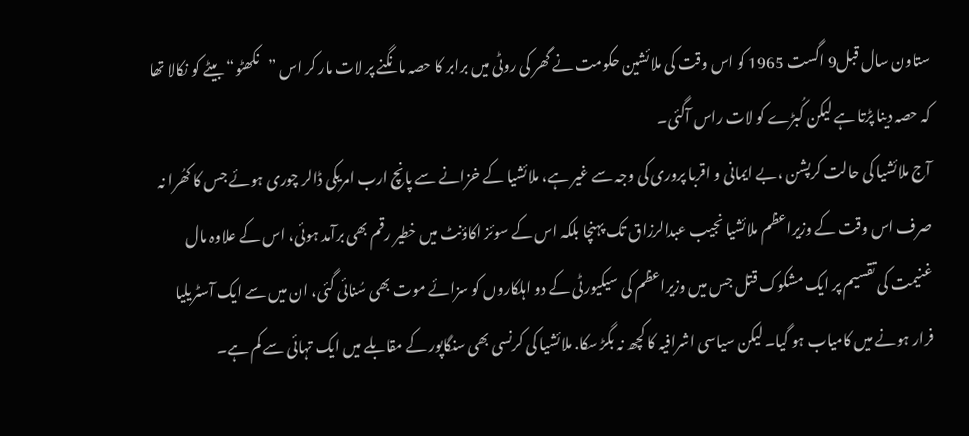ستاون سال قبل9 اگست 1965 کو اس وقت کی ملائشین حکومت نے گھر کی روٹی میں برابر کا حصہ مانگنے پر لات مار کر اس ”نکھٹو“ بیٹے کو نکالا تھا کہ حصہ دینا پڑتا ہے لیکن کُبڑے کو لات راس آگئی۔
آج ملائشیا کی حالت کرپشن ،بے ایمانی و اقربا پروری کی وجہ سے غیر ہے، ملائشیا کے خزانے سے پانچ ارب امریکی ڈالر چوری ہوئے جس کا کھُرا نہ صرف اس وقت کے وزیراعظم ملائشیا نجیب عبدالرزاق تک پہنچا بلکہ اس کے سوئز اکاؤنٹ میں خطیر رقم بھی برآمد ہوئی، اس کے علاوہ مال غنیمت کی تقسیم پر ایک مشکوک قتل جس میں وزیراعظم کی سیکیورٹی کے دو اہلکاروں کو سزائے موت بھی سُنائی گئی، ان میں سے ایک آسٹریلیا فرار ہونے میں کامیاب ہو گیا۔ لیکن سیاسی اشرافیہ کا کچھ نہ بگڑ سکا. ملائشیا کی کرنسی بھی سنگاپور کے مقابلے میں ایک تہائی سے کم ہے۔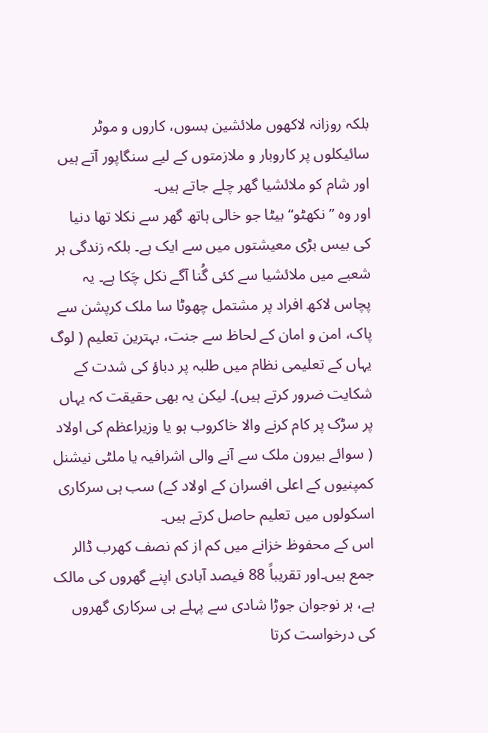بلکہ روزانہ لاکھوں ملائشین بسوں، کاروں و موٹر سائیکلوں پر کاروبار و ملازمتوں کے لیے سنگاپور آتے ہیں اور شام کو ملائشیا گھر چلے جاتے ہیں۔
اور وہ ”نکھٹو“ بیٹا جو خالی ہاتھ گھر سے نکلا تھا دنیا کی بیس بڑی معیشتوں میں سے ایک ہے۔ بلکہ زندگی ہر شعبے میں ملائشیا سے کئی گُنا آگے نکل چَکا ہے۔ یہ پچاس لاکھ افراد پر مشتمل چھوٹا سا ملک کرپشن سے پاک، امن و امان کے لحاظ سے جنت، بہترین تعلیم ( لوگ یہاں کے تعلیمی نظام میں طلبہ پر دباؤ کی شدت کے شکایت ضرور کرتے ہیں)۔ لیکن یہ بھی حقیقت کہ یہاں پر سڑک پر کام کرنے والا خاکروب ہو یا وزیراعظم کی اولاد ( سوائے بیرون ملک سے آنے والی اشرافیہ یا ملٹی نیشنل کمپنیوں کے اعلی افسران کے اولاد کے) سب ہی سرکاری اسکولوں میں تعلیم حاصل کرتے ہیں۔
اس کے محفوظ خزانے میں کم از کم نصف کھرب ڈالر جمع ہیں۔اور تقریباً 88 فیصد آبادی اپنے گھروں کی مالک ہے، ہر نوجوان جوڑا شادی سے پہلے ہی سرکاری گھروں کی درخواست کرتا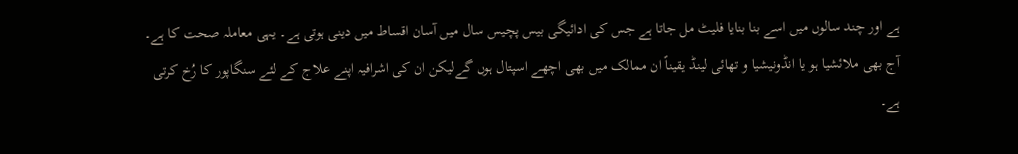ہے اور چند سالوں میں اسے بنا بنایا فلیٹ مل جاتا ہے جس کی ادائیگی بیس پچیس سال میں آسان اقساط میں دینی ہوتی ہے۔ یہی معاملہ صحت کا ہے۔ آج بھی ملائشیا ہو یا انڈونیشیا و تھائی لینڈ یقیناً ان ممالک میں بھی اچھے اسپتال ہوں گےلیکن ان کی اشرافیہ اپنے علاج کے لئے سنگاپور کا رُخ کرتی ہے۔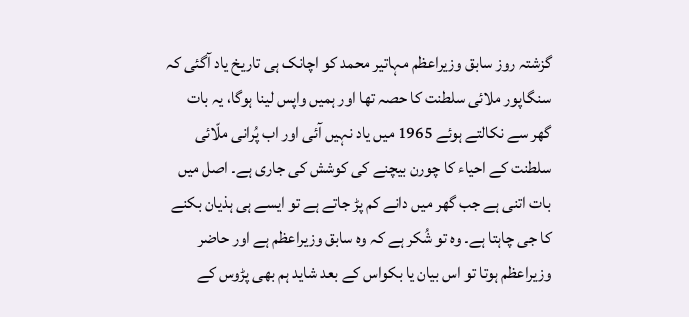گزشتہ روز سابق وزیراعظم مہاتیر محمد کو اچانک ہی تاریخ یاد آگئی کہ سنگاپور ملائی سلطنت کا حصہ تھا اور ہمیں واپس لینا ہوگا، یہ بات گھر سے نکالتے ہوئے 1965 میں یاد نہیں آئی اور اب پُرانی ملّائی سلطنت کے احیاء کا چورن بیچنے کی کوشش کی جاری ہے۔ اصل میں بات اتنی ہے جب گھر میں دانے کم پڑ جاتے ہے تو ایسے ہی ہذیان بکنے کا جی چاہتا ہے۔ وہ تو شُکر ہے کہ وہ سابق وزیراعظم ہے اور حاضر وزیراعظم ہوتا تو اس بیان یا بکواس کے بعد شاید ہم بھی پڑوس کے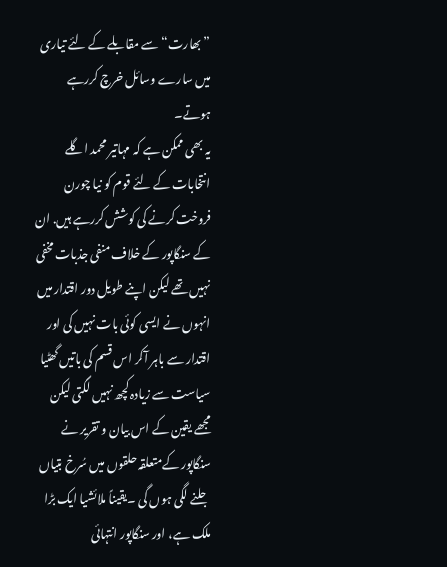”بھارت“ سے مقابلے کے لئے تیاری میں سارے وسائل خرچ کررہے ہوتے۔
یہ بھی ممکن ہے کہ مہاتیر محمد اگلے انتخابات کے لئے قوم کو نیا چورن فروخت کرنے کی کوشش کررہے ہیں. ان کے سنگاپور کے خلاف منفی جذبات مخفی نہیں تھے لیکن اپنے طویل دور اقتدار میں انہوں نے ایسی کوئی بات نہیں کی اور اقتدار سے باہر آکر اس قسم کی باتیں گھٹیا سیاست سے زیادہ کچھ نہیں لگتی لیکن مجھے یقین کے اس بیان و تقریر نے سنگاپور کےمتعلقہ حلقوں میں سُرخ بتیاں جلنے لگی ہوں گی ۔یقیناً ملائشیا ایک بڑا ملک ہے، اور سنگاپور انتہائی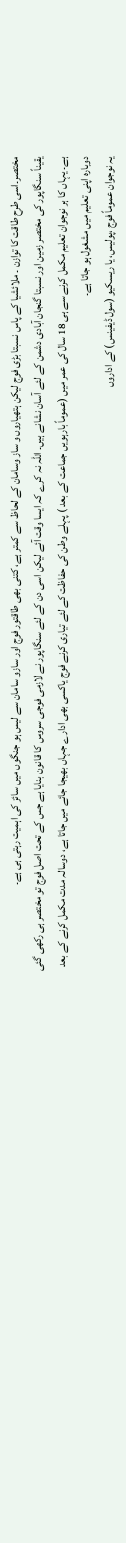مختصر۔اسی طرح طاقت کا توازن ۔ ملائشیا کے پاس نسبتا بڑی فوج لیکن ہتھیاروں و ساز وسامان کے لحاظ سے کمتر ہے، کتنی بھی طاقتور فوج اور سازو سامان سے لیس ہو جنگوں میں سائز کی اہمیت رہتی ہی ہے۔
یقیناً سنگاپور کی مختصر زمین اور نسبتا گنجان آبادی دشمن کے لئے آسان نشانے ہیں۔ اللہ نہ کرے کہ ایسا وقت آئے لیکن اسی دن کے لئے سنگاپور نے لازمی فوجی سروس کا قانون بنایا ہے جس کے تحت اصل فوج تو مختصر ہی رکھی گئی ہے۔ یہاں کا ہر نوجوان تعلیم مکمل کرنے سے ہی 18 سال کی عمر میں (عموماً بارہویں جماعت کے بعد ) پہلے وطن کی حفاظت کے لئے تیاری کرنے فوج یاکسی بھی ادارے جہاں بھیجا جائے میں جاتا ہے، دوسالہ مدت مکمل کرنے کے بعد دوبارہ اپنی تعلیم میں مشغول ہو جاتا ہے۔
یہ نوجوان عموماً فوج ،پولیس، یا ریسکیو (سول ڈیفینس) کے اداروں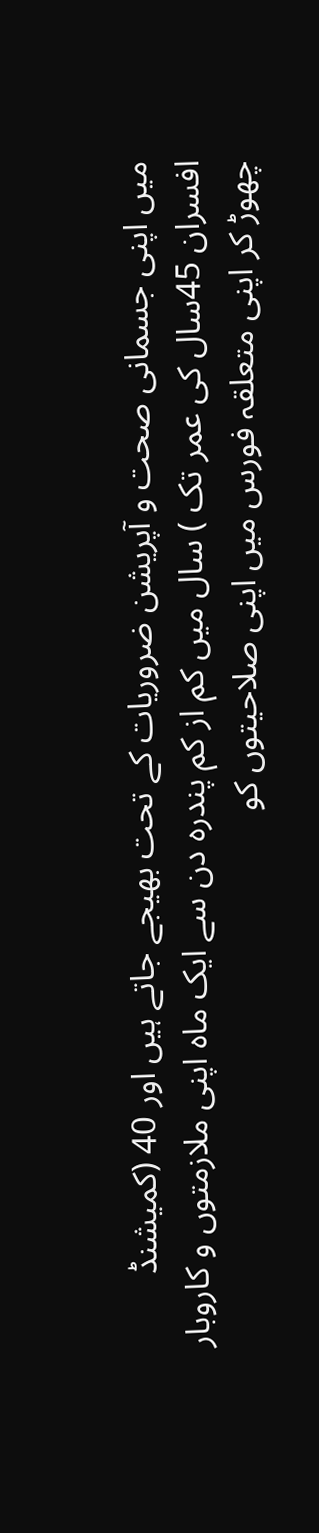میں اپنی جسمانی صحت و آپریشن ضروریات کے تحت بھیجے جاتے ہیں اور 40 (کمیشنڈ افسران 45سال کی عمر تک ) سال میں کم از کم پندرہ دن سے ایک ماہ اپنی ملازمتوں و کاروبار چھوڑ کر اپنی متعلقہ فورس میں اپنی صلاحیتوں کو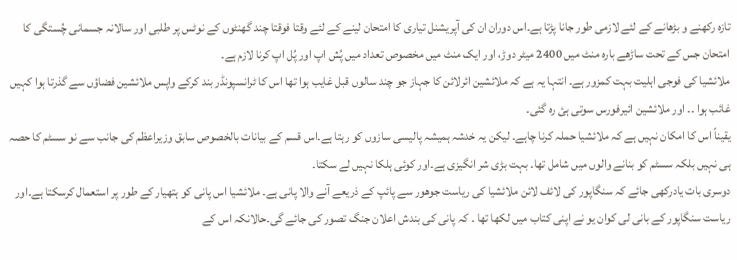تازہ رکھنے و بڑھانے کے لئے لازمی طور جانا پڑتا ہے۔اس دوران ان کی آپریشنل تیاری کا امتحان لینے کے لئے وقتا فوقتا چند گھنٹوں کے نوٹس پر طلبی اور سالانہ جسمانی چُستگی کا امتحان جس کے تحت ساڑھے بارہ منٹ میں 2400 میٹر دوڑ، اور ایک منٹ میں مخصوص تعداد میں پُش اپ اور پُل اپ کرنا لازم ہے۔
ملائشیا کی فوجی اہلیت بہت کمزور ہے۔ انتہا یہ ہے کہ ملائشین ائرلائن کا جہاز جو چند سالوں قبل غایب ہوا تھا اس کا ٹرانسپونڈر بند کرکے واپس ملائشین فضاؤں سے گذرتا ہوا کہیں غائب ہوا ۔۔ اور ملائشین ائیرفورس سوتی ہئ رہ گئی۔
یقیناً اس کا امکان نہیں ہے کہ ملائشیا حملہ کرنا چاہے۔ لیکن یہ خدشہ ہمیشہ پالیسی سازوں کو رہتا ہے۔اس قسم کے بیانات بالخصوص سابق وزیراعظم کی جانب سے نو سسٹم کا حصہ ہی نہیں بلکہ سسٹم کو بنانے والوں میں شامل تھا۔ بہت بڑی شر انگیزی ہے۔اور کوئی ہلکا نہیں لے سکتا۔
دوسری بات یادرکھی جائے کہ سنگاپور کی لائف لائن ملائشیا کی ریاست جوھور سے پائپ کے ذریعے آنے والا پانی ہے۔ ملائشیا اس پانی کو ہتھیار کے طور پر استعمال کرسکتا ہے۔اور ریاست سنگاپور کے بانی لی کوان یو نے اپنی کتاب میں لکھا تھا ۔ کہ پانی کی بندش اعلان جنگ تصور کی جائے گی۔حالانکہ اس کے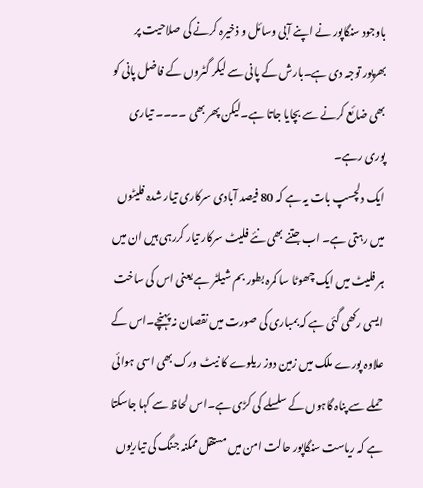باوجود سنگاپور نے اپنے آبی وسائل و ذخیرہ کرنے کی صلاحیت پر بھرپور توجہ دی ہے۔بارش کے پانی سے لیکر گٹروں کے فاضل پانی کو بھی ضائع کرنے سے بچایا جاتا ہے۔لیکن پھر بھی ۔۔۔۔ تیاری پوری رہے۔
ایک دلچسپ بات یہ ہے کہ 80 فیصد آبادی سرکاری تیار شدہ فلیٹوں میں رہتی ہے۔ اب جتنے بھی نئے فلیٹ سرکار تیار کررہی ہیں ان میں ہر فلیٹ میں ایک چھوٹا سا کمرہ بطور بم شیلٹر ہے یعنی اس کی ساخت ایسی رکھی گئی ہے کہ بمباری کی صورت میں نقصان نہ پہنچے۔اس کے علاوہ پورے ملک میں زمین دوز ریلوے کا نیٹ ورک بھی اسی ہوائی حملے سے پناہ گاہوں کے سلسلے کی کڑی ہے۔اس لحاظ سے کہا جاسکتا ہے کہ ریاست سنگاپور حالت امن میں مستقل ممکنہ جنگ کی تیاریوں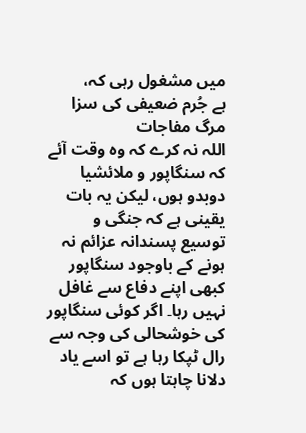میں مشغول رہی کہ،
ہے جُرم ضعیفی کی سزا مرگ مفاجات
اللہ نہ کرے کہ وہ وقت آئے کہ سنگاپور و ملائشیا دوبدو ہوں، لیکن یہ بات یقینی ہے کہ جنگی و توسیع پسندانہ عزائم نہ ہونے کے باوجود سنگاپور کبھی اپنے دفاع سے غافل نہیں رہا۔ اگر کوئی سنگاپور کی خوشحالی کی وجہ سے رال ٹپکا رہا ہے تو اسے یاد دلانا چاہتا ہوں کہ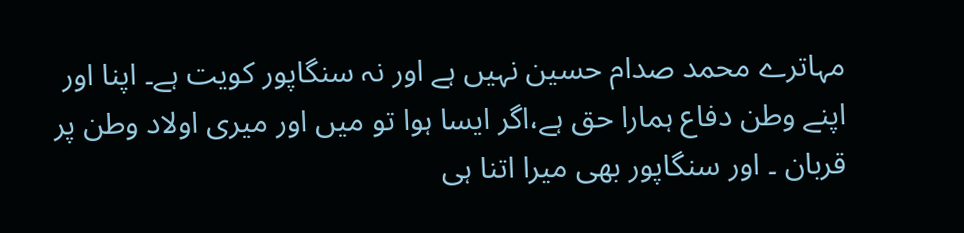مہاترے محمد صدام حسین نہیں ہے اور نہ سنگاپور کویت ہے۔ اپنا اور اپنے وطن دفاع ہمارا حق ہے،اگر ایسا ہوا تو میں اور میری اولاد وطن پر قربان ۔ اور سنگاپور بھی میرا اتنا ہی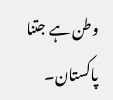وطن ہے جتنا پاکستان۔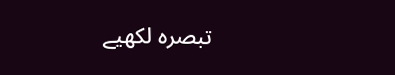تبصرہ لکھیے